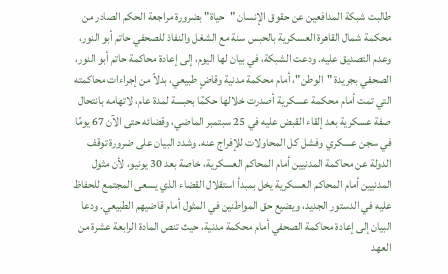طالبت شبكة المدافعين عن حقوق الإنسان "حياة" بضرورة مراجعة الحكم الصادر من محكمة شمال القاهرة العسكرية بالحبس سنة مع الشغل والنفاذ للصحفي حاتم أبو النور، وعدم التصديق عليه. ودعت الشبكة، في بيان لها اليوم، إلى إعادة محاكمة حاتم أبو النور، الصحفي بجريدة "الوطن"، أمام محكمة مدنية وقاضٍ طبيعي، بدلاً من إجراءات محاكمته التي تمت أمام محكمة عسكرية أصدرت خلالها حكمًا بحبسة لمدة عام، لاتهامه بانتحال صفة عسكرية بعد إلقاء القبض عليه في 25 سبتمبر الماضي، وقضائه حتى الآن 67 يومًا في سجن عسكري وفشل كل المحاولات للإفراج عنه. وشدد البيان على ضرورة توقف الدولة عن محاكمة المدنيين أمام المحاكم العسكرية، خاصة بعد 30 يونيو، لأن مثول المدنيين أمام المحاكم العسكرية يخل بمبدأ استقلال القضاء الذي يسعى المجتمع للحفاظ عليه في الدستور الجديد، ويضيع حق المواطنين في المثول أمام قاضيهم الطبيعي. ودعا البيان إلى إعادة محاكمة الصحفي أمام محكمة مدنية، حيث تنص المادة الرابعة عشرة من العهد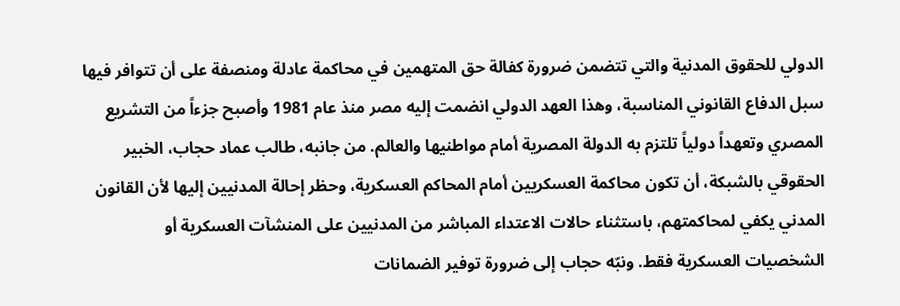الدولي للحقوق المدنية والتي تتضمن ضرورة كفالة حق المتهمين في محاكمة عادلة ومنصفة على أن تتوافر فيها سبل الدفاع القانوني المناسبة، وهذا العهد الدولي انضمت إليه مصر منذ عام 1981 وأصبح جزءاً من التشريع المصري وتعهداً دولياً تلتزم به الدولة المصرية أمام مواطنيها والعالم. من جانبه، طالب عماد حجاب، الخبير الحقوقي بالشبكة، أن تكون محاكمة العسكريين أمام المحاكم العسكرية، وحظر إحالة المدنيين إليها لأن القانون المدني يكفي لمحاكمتهم، باستثناء حالات الاعتداء المباشر من المدنيين على المنشآت العسكرية أو الشخصيات العسكرية فقط. ونبّه حجاب إلى ضرورة توفير الضمانات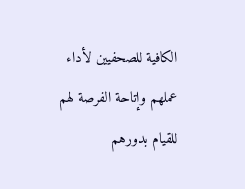الكافية للصحفيين لأداء عملهم وإتاحة الفرصة لهم للقيام بدورهم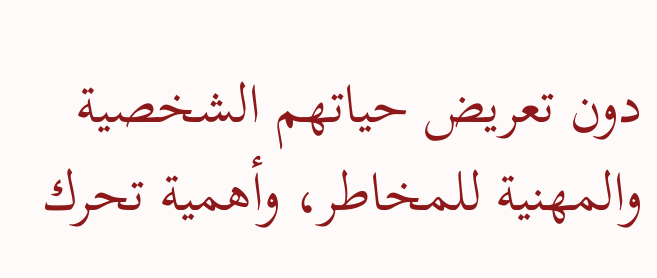دون تعريض حياتهم الشخصية والمهنية للمخاطر، وأهمية تحرك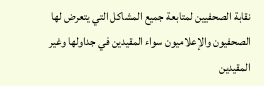نقابة الصحفيين لمتابعة جميع المشاكل التي يتعرض لها الصحفيون والإعلاميون سواء المقيدين في جداولها وغير المقيدين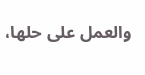والعمل على حلها،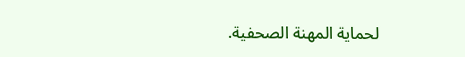لحماية المهنة الصحفية.